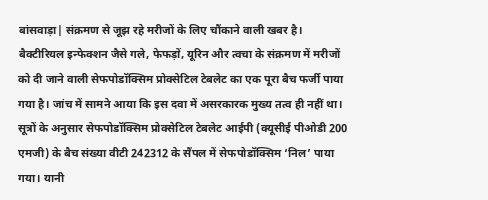बांसवाड़ा| संक्रमण से जूझ रहे मरीजों के लिए चौंकाने वाली खबर है। बैक्टीरियल इन्फेक्शन जैसे गले, फेफड़ों, यूरिन और त्वचा के संक्रमण में मरीजों को दी जाने वाली सेफपोडॉक्सिम प्रोक्सेटिल टेबलेट का एक पूरा बैच फर्जी पाया गया है। जांच में सामने आया कि इस दवा में असरकारक मुख्य तत्व ही नहीं था। सूत्रों के अनुसार सेफपोडॉक्सिम प्रोक्सेटिल टेबलेट आईपी (क्यूसीई पीओडी 200 एमजी) के बैच संख्या वीटी 242312 के सैंपल में सेफपोडॉक्सिम ‘निल’ पाया गया। यानी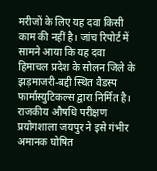मरीजों के लिए यह दवा किसी काम की नहीं है। जांच रिपोर्ट में सामने आया कि यह दवा हिमाचल प्रदेश के सोलन जिले के झड़माजरी-बद्दी स्थित वैडस्प फार्मास्युटिकल्स द्वारा निर्मित है। राजकीय औषधि परीक्षण प्रयोगशाला जयपुर ने इसे गंभीर अमानक घोषित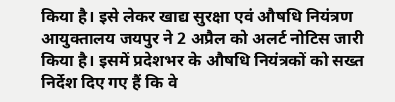किया है। इसे लेकर खाद्य सुरक्षा एवं औषधि नियंत्रण आयुक्तालय जयपुर ने 2 अप्रैल को अलर्ट नोटिस जारी किया है। इसमें प्रदेशभर के औषधि नियंत्रकों को सख्त निर्देश दिए गए हैं कि वे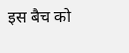इस बैच को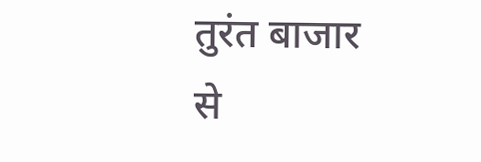तुरंत बाजार से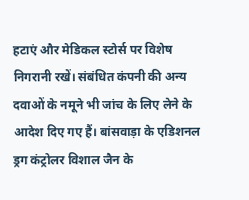हटाएं और मेडिकल स्टोर्स पर विशेष निगरानी रखें। संबंधित कंपनी की अन्य दवाओं के नमूने भी जांच के लिए लेने के आदेश दिए गए हैं। बांसवाड़ा के एडिशनल ड्रग कंट्रोलर विशाल जैन के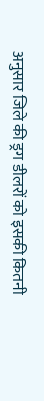अनुसार जिले की ड्रग डीलरों को इसकी कितनी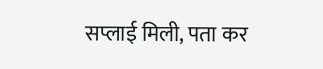सप्लाई मिली, पता कर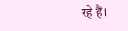रहे हैं।